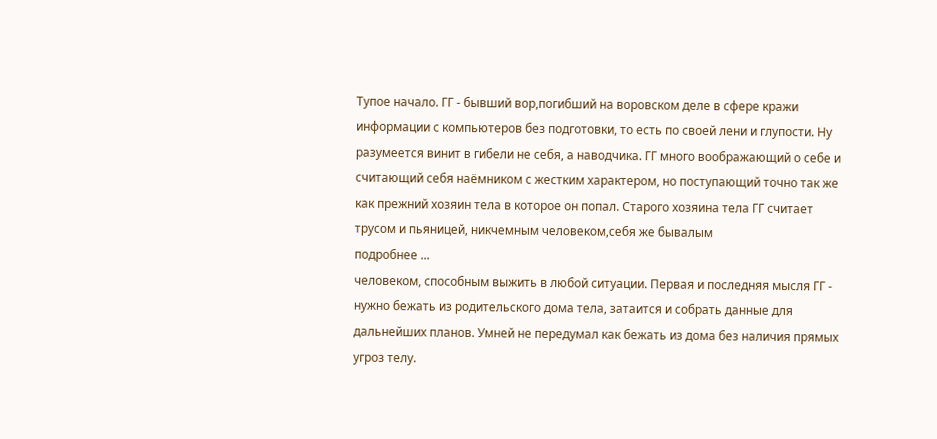Тупое начало. ГГ - бывший вор,погибший на воровском деле в сфере кражи информации с компьютеров без подготовки, то есть по своей лени и глупости. Ну разумеется винит в гибели не себя, а наводчика. ГГ много воображающий о себе и считающий себя наёмником с жестким характером, но поступающий точно так же как прежний хозяин тела в которое он попал. Старого хозяина тела ГГ считает трусом и пьяницей, никчемным человеком,себя же бывалым
подробнее ...
человеком, способным выжить в любой ситуации. Первая и последняя мысля ГГ - нужно бежать из родительского дома тела, затаится и собрать данные для дальнейших планов. Умней не передумал как бежать из дома без наличия прямых угроз телу.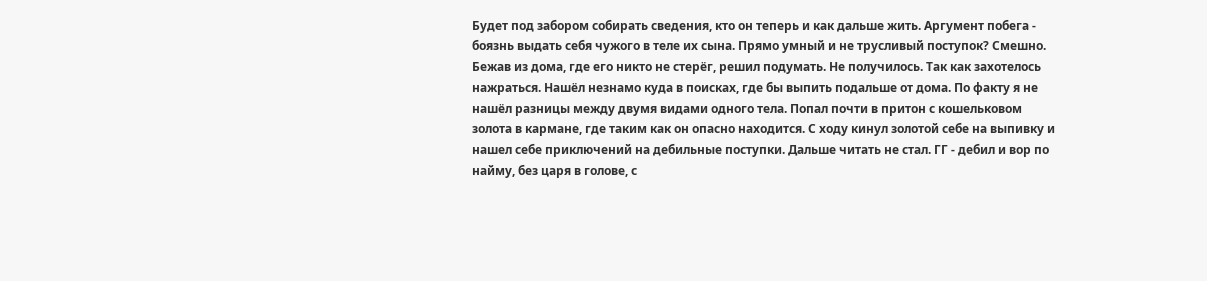Будет под забором собирать сведения, кто он теперь и как дальше жить. Аргумент побега - боязнь выдать себя чужого в теле их сына. Прямо умный и не трусливый поступок? Смешно. Бежав из дома, где его никто не стерёг, решил подумать. Не получилось. Так как захотелось нажраться. Нашёл незнамо куда в поисках, где бы выпить подальше от дома. По факту я не нашёл разницы между двумя видами одного тела. Попал почти в притон с кошельковом золота в кармане, где таким как он опасно находится. С ходу кинул золотой себе на выпивку и нашел себе приключений на дебильные поступки. Дальше читать не стал. ГГ - дебил и вор по найму, без царя в голове, с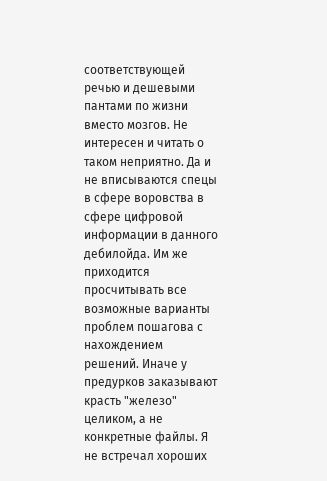соответствующей речью и дешевыми пантами по жизни вместо мозгов. Не интересен и читать о таком неприятно. Да и не вписываются спецы в сфере воровства в сфере цифровой информации в данного дебилойда. Им же приходится просчитывать все возможные варианты проблем пошагова с нахождением решений. Иначе у предурков заказывают красть "железо" целиком, а не конкретные файлы. Я не встречал хороших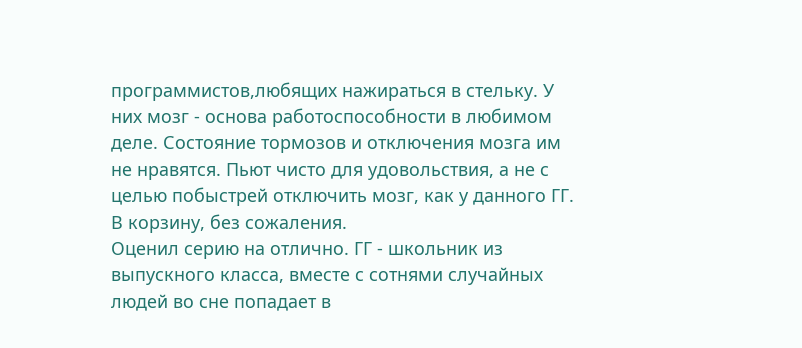программистов,любящих нажираться в стельку. У них мозг - основа работоспособности в любимом деле. Состояние тормозов и отключения мозга им не нравятся. Пьют чисто для удовольствия, а не с целью побыстрей отключить мозг, как у данного ГГ. В корзину, без сожаления.
Оценил серию на отлично. ГГ - школьник из выпускного класса, вместе с сотнями случайных людей во сне попадает в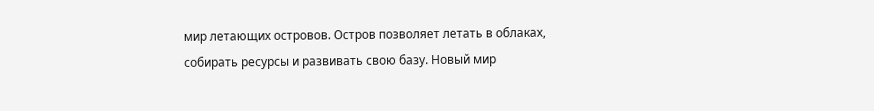мир летающих островов. Остров позволяет летать в облаках, собирать ресурсы и развивать свою базу. Новый мир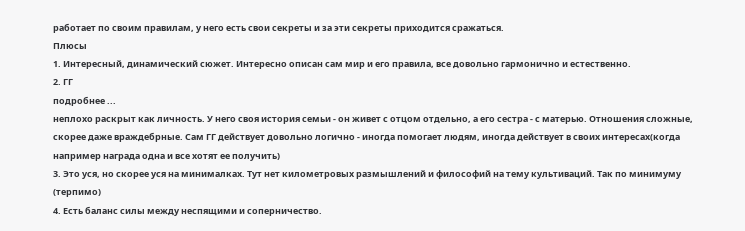работает по своим правилам, у него есть свои секреты и за эти секреты приходится сражаться.
Плюсы
1. Интересный, динамический сюжет. Интересно описан сам мир и его правила, все довольно гармонично и естественно.
2. ГГ
подробнее ...
неплохо раскрыт как личность. У него своя история семьи - он живет с отцом отдельно, а его сестра - с матерью. Отношения сложные, скорее даже враждебрные. Сам ГГ действует довольно логично - иногда помогает людям, иногда действует в своих интересах(когда например награда одна и все хотят ее получить)
3. Это уся, но скорее уся на минималках. Тут нет километровых размышлений и философий на тему культиваций. Так по минимуму (терпимо)
4. Есть баланс силы между неспящими и соперничество.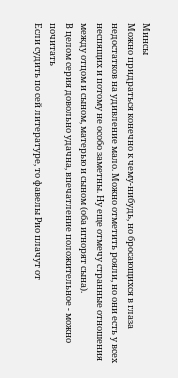Минсы
Можно придраться конечно к чему-нибудь, но бросающихся в глаза недостатков на удивление мало. Можно отметить рояли, но они есть у всех неспящих и потому не особо заметны. Ну еще отмечу странные отношения между отцом и сыном, матерью и сыном (оба игнорят сына).
В целом серия довольно удачна, впечатление положительное - можно почитать
Если судить по сей литературе, то фавелы Рио плачут от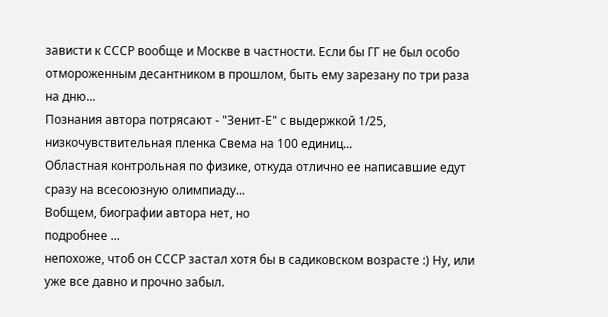зависти к СССР вообще и Москве в частности. Если бы ГГ не был особо отмороженным десантником в прошлом, быть ему зарезану по три раза на дню...
Познания автора потрясают - "Зенит-Е" с выдержкой 1/25, низкочувствительная пленка Свема на 100 единиц...
Областная контрольная по физике, откуда отлично ее написавшие едут сразу на всесоюзную олимпиаду...
Вобщем, биографии автора нет, но
подробнее ...
непохоже, чтоб он СССР застал хотя бы в садиковском возрасте :) Ну, или уже все давно и прочно забыл.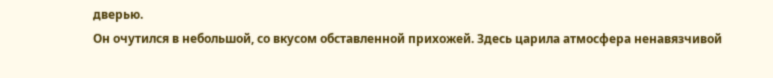дверью.
Он очутился в небольшой, со вкусом обставленной прихожей. Здесь царила атмосфера ненавязчивой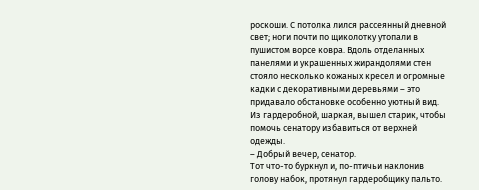роскоши. С потолка лился рассеянный дневной свет; ноги почти по щиколотку утопали в пушистом ворсе ковра. Вдоль отделанных панелями и украшенных жирандолями стен стояло несколько кожаных кресел и огромные кадки с декоративными деревьями – это придавало обстановке особенно уютный вид.
Из гардеробной, шаркая, вышел старик, чтобы помочь сенатору избавиться от верхней одежды.
– Добрый вечер, сенатор.
Тот что-то буркнул и, по-птичьи наклонив голову набок, протянул гардеробщику пальто.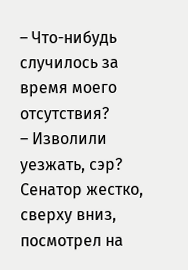– Что-нибудь случилось за время моего отсутствия?
– Изволили уезжать, сэр?
Сенатор жестко, сверху вниз, посмотрел на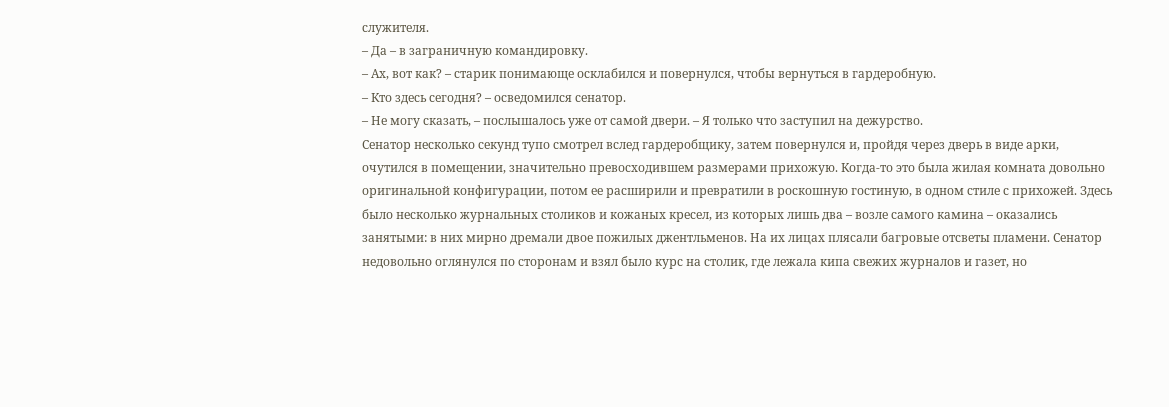служителя.
– Да – в заграничную командировку.
– Ах, вот как? – старик понимающе осклабился и повернулся, чтобы вернуться в гардеробную.
– Кто здесь сегодня? – осведомился сенатор.
– Не могу сказать, – послышалось уже от самой двери. – Я только что заступил на дежурство.
Сенатор несколько секунд тупо смотрел вслед гардеробщику, затем повернулся и, пройдя через дверь в виде арки, очутился в помещении, значительно превосходившем размерами прихожую. Когда-то это была жилая комната довольно оригинальной конфигурации, потом ее расширили и превратили в роскошную гостиную, в одном стиле с прихожей. Здесь было несколько журнальных столиков и кожаных кресел, из которых лишь два – возле самого камина – оказались занятыми: в них мирно дремали двое пожилых джентльменов. На их лицах плясали багровые отсветы пламени. Сенатор недовольно оглянулся по сторонам и взял было курс на столик, где лежала кипа свежих журналов и газет, но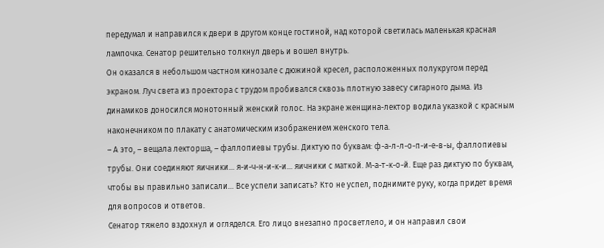передумал и направился к двери в другом конце гостиной, над которой светилась маленькая красная лампочка. Сенатор решительно толкнул дверь и вошел внутрь.
Он оказался в небольшом частном кинозале с дюжиной кресел, расположенных полукругом перед экраном. Луч света из проектора с трудом пробивался сквозь плотную завесу сигарного дыма. Из динамиков доносился монотонный женский голос. На экране женщина-лектор водила указкой с красным наконечником по плакату с анатомическим изображением женского тела.
– А это, – вещала лекторша, – фаллопиевы трубы. Диктую по буквам: ф-а-л-л-о-п-и-е-в-ы, фаллопиевы трубы. Они соединяют яичники… я-и-ч-н-и-к-и… яичники с маткой. М-а-т-к-о-й. Еще раз диктую по буквам, чтобы вы правильно записали… Все успели записать? Кто не успел, поднимите руку, когда придет время для вопросов и ответов.
Сенатор тяжело вздохнул и огляделся. Его лицо внезапно просветлело, и он направил свои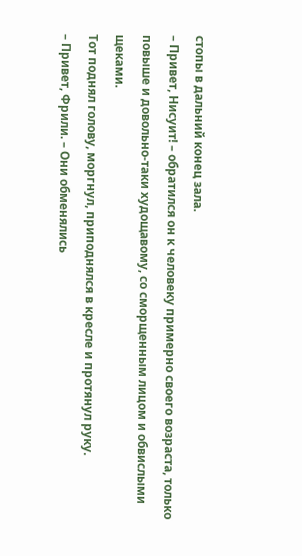стопы в дальний конец зала.
– Привет, Нисуит! – обратился он к человеку примерно своего возраста, только повыше и довольно-таки худощавому, со сморщенным лицом и обвислыми щеками.
Тот поднял голову, моргнул, приподнялся в кресле и протянул руку.
– Привет, Фрили. – Они обменялись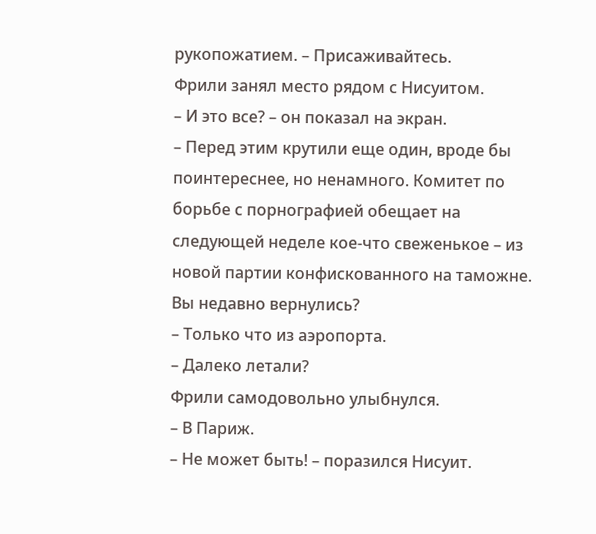рукопожатием. – Присаживайтесь.
Фрили занял место рядом с Нисуитом.
– И это все? – он показал на экран.
– Перед этим крутили еще один, вроде бы поинтереснее, но ненамного. Комитет по борьбе с порнографией обещает на следующей неделе кое-что свеженькое – из новой партии конфискованного на таможне. Вы недавно вернулись?
– Только что из аэропорта.
– Далеко летали?
Фрили самодовольно улыбнулся.
– В Париж.
– Не может быть! – поразился Нисуит.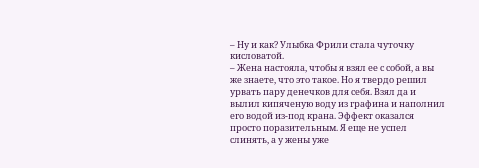– Ну и как? Улыбка Фрили стала чуточку кисловатой.
– Жена настояла, чтобы я взял ее с собой, а вы же знаете, что это такое. Но я твердо решил урвать пару денечков для себя. Взял да и вылил кипяченую воду из графина и наполнил его водой из-под крана. Эффект оказался просто поразительным. Я еще не успел слинять, а у жены уже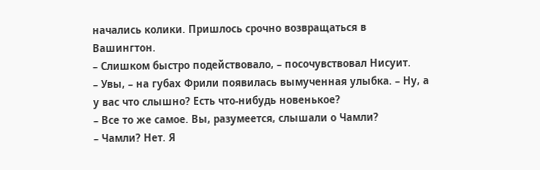начались колики. Пришлось срочно возвращаться в Вашингтон.
– Слишком быстро подействовало, – посочувствовал Нисуит.
– Увы, – на губах Фрили появилась вымученная улыбка. – Ну, а у вас что слышно? Есть что-нибудь новенькое?
– Все то же самое. Вы, разумеется, слышали о Чамли?
– Чамли? Нет. Я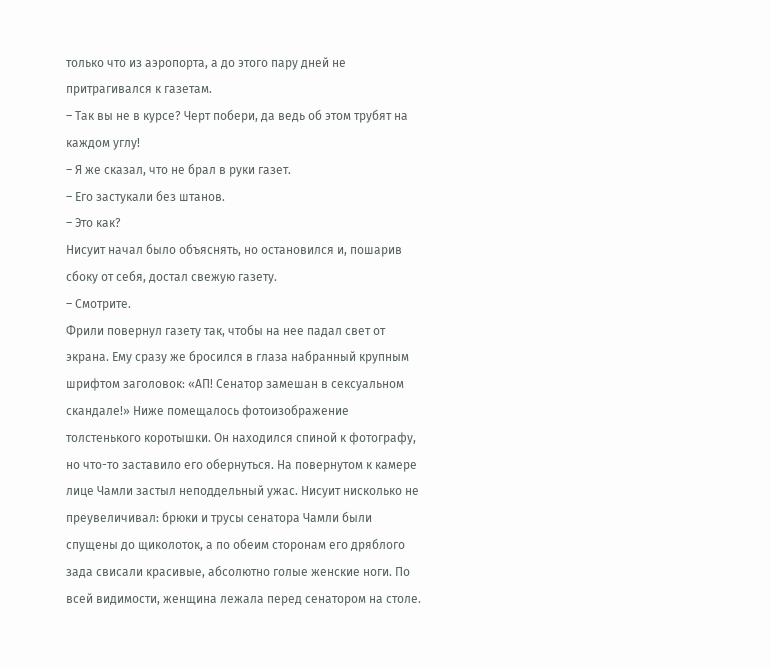только что из аэропорта, а до этого пару дней не притрагивался к газетам.
– Так вы не в курсе? Черт побери, да ведь об этом трубят на каждом углу!
– Я же сказал, что не брал в руки газет.
– Его застукали без штанов.
– Это как?
Нисуит начал было объяснять, но остановился и, пошарив сбоку от себя, достал свежую газету.
– Смотрите.
Фрили повернул газету так, чтобы на нее падал свет от экрана. Ему сразу же бросился в глаза набранный крупным шрифтом заголовок: «АП! Сенатор замешан в сексуальном скандале!» Ниже помещалось фотоизображение толстенького коротышки. Он находился спиной к фотографу, но что-то заставило его обернуться. На повернутом к камере лице Чамли застыл неподдельный ужас. Нисуит нисколько не преувеличивал: брюки и трусы сенатора Чамли были спущены до щиколоток, а по обеим сторонам его дряблого зада свисали красивые, абсолютно голые женские ноги. По всей видимости, женщина лежала перед сенатором на столе.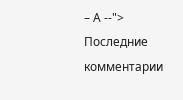– А --">
Последние комментарии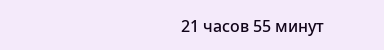21 часов 55 минут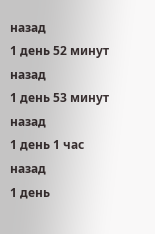назад
1 день 52 минут назад
1 день 53 минут назад
1 день 1 час назад
1 день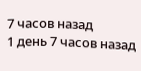7 часов назад
1 день 7 часов назад